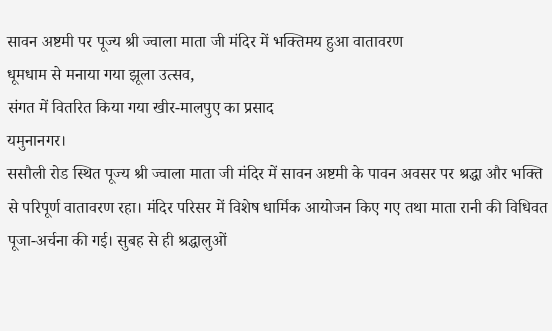सावन अष्टमी पर पूज्य श्री ज्वाला माता जी मंदिर में भक्तिमय हुआ वातावरण
धूमधाम से मनाया गया झूला उत्सव,
संगत में वितरित किया गया खीर-मालपुए का प्रसाद
यमुनानगर।
ससौली रोड स्थित पूज्य श्री ज्वाला माता जी मंदिर में सावन अष्टमी के पावन अवसर पर श्रद्धा और भक्ति से परिपूर्ण वातावरण रहा। मंदिर परिसर में विशेष धार्मिक आयोजन किए गए तथा माता रानी की विधिवत पूजा-अर्चना की गई। सुबह से ही श्रद्धालुओं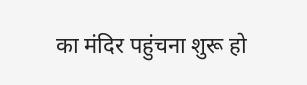का मंदिर पहुंचना शुरू हो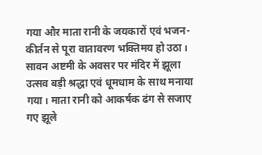गया और माता रानी के जयकारों एवं भजन-कीर्तन से पूरा वातावरण भक्तिमय हो उठा।
सावन अष्टमी के अवसर पर मंदिर में झूला उत्सव बड़ी श्रद्धा एवं धूमधाम के साथ मनाया गया। माता रानी को आकर्षक ढंग से सजाए गए झूले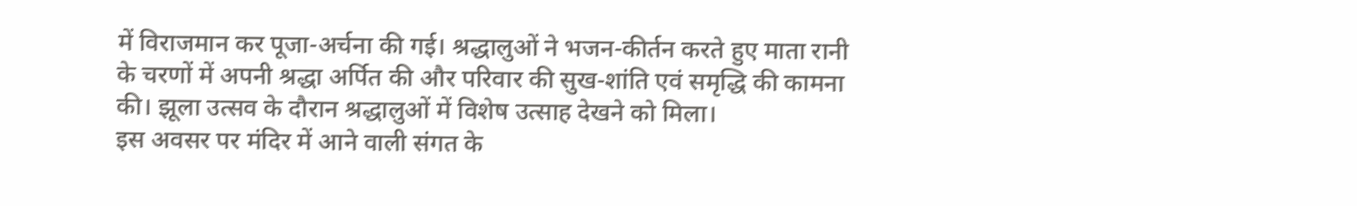में विराजमान कर पूजा-अर्चना की गई। श्रद्धालुओं ने भजन-कीर्तन करते हुए माता रानी के चरणों में अपनी श्रद्धा अर्पित की और परिवार की सुख-शांति एवं समृद्धि की कामना की। झूला उत्सव के दौरान श्रद्धालुओं में विशेष उत्साह देखने को मिला।
इस अवसर पर मंदिर में आने वाली संगत के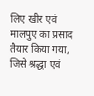लिए खीर एवं मालपुए का प्रसाद तैयार किया गया, जिसे श्रद्धा एवं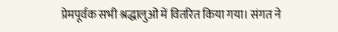प्रेमपूर्वक सभी श्रद्धालुओं में वितरित किया गया। संगत ने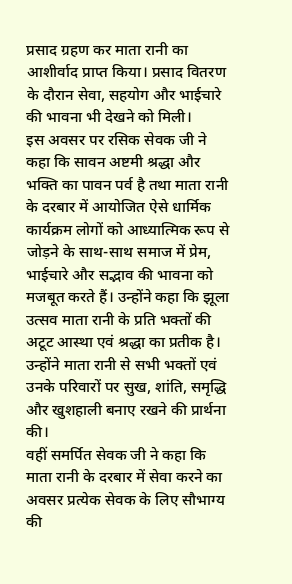प्रसाद ग्रहण कर माता रानी का आशीर्वाद प्राप्त किया। प्रसाद वितरण के दौरान सेवा, सहयोग और भाईचारे की भावना भी देखने को मिली।
इस अवसर पर रसिक सेवक जी ने कहा कि सावन अष्टमी श्रद्धा और भक्ति का पावन पर्व है तथा माता रानी के दरबार में आयोजित ऐसे धार्मिक कार्यक्रम लोगों को आध्यात्मिक रूप से जोड़ने के साथ-साथ समाज में प्रेम, भाईचारे और सद्भाव की भावना को मजबूत करते हैं। उन्होंने कहा कि झूला उत्सव माता रानी के प्रति भक्तों की अटूट आस्था एवं श्रद्धा का प्रतीक है। उन्होंने माता रानी से सभी भक्तों एवं उनके परिवारों पर सुख, शांति, समृद्धि और खुशहाली बनाए रखने की प्रार्थना की।
वहीं समर्पित सेवक जी ने कहा कि माता रानी के दरबार में सेवा करने का अवसर प्रत्येक सेवक के लिए सौभाग्य की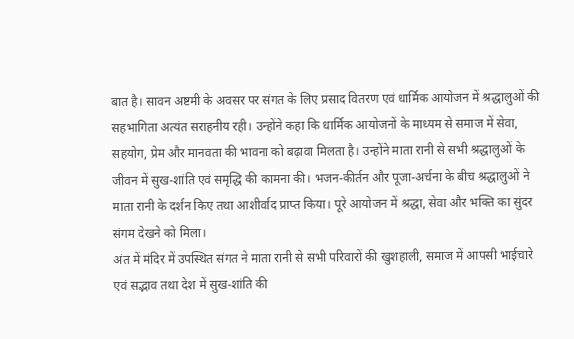बात है। सावन अष्टमी के अवसर पर संगत के लिए प्रसाद वितरण एवं धार्मिक आयोजन में श्रद्धालुओं की सहभागिता अत्यंत सराहनीय रही। उन्होंने कहा कि धार्मिक आयोजनों के माध्यम से समाज में सेवा, सहयोग, प्रेम और मानवता की भावना को बढ़ावा मिलता है। उन्होंने माता रानी से सभी श्रद्धालुओं के जीवन में सुख-शांति एवं समृद्धि की कामना की। भजन-कीर्तन और पूजा-अर्चना के बीच श्रद्धालुओं ने माता रानी के दर्शन किए तथा आशीर्वाद प्राप्त किया। पूरे आयोजन में श्रद्धा, सेवा और भक्ति का सुंदर संगम देखने को मिला।
अंत में मंदिर में उपस्थित संगत ने माता रानी से सभी परिवारों की खुशहाली, समाज में आपसी भाईचारे एवं सद्भाव तथा देश में सुख-शांति की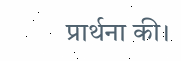प्रार्थना की।